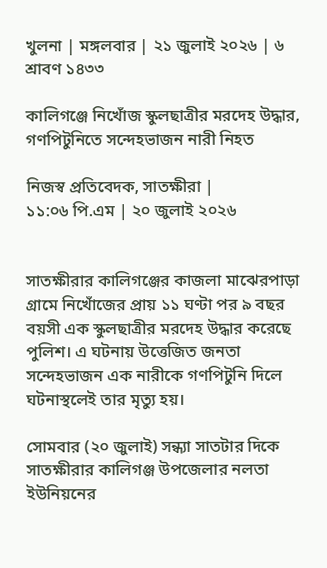খুলনা | মঙ্গলবার | ২১ জুলাই ২০২৬ | ৬ শ্রাবণ ১৪৩৩

কালিগঞ্জে নিখোঁজ স্কুলছাত্রীর মরদেহ উদ্ধার, গণপিটুনিতে সন্দেহভাজন নারী নিহত

নিজস্ব প্রতিবেদক, সাতক্ষীরা |
১১:০৬ পি.এম | ২০ জুলাই ২০২৬


সাতক্ষীরার কালিগঞ্জের কাজলা মাঝেরপাড়া গ্রামে নিখোঁজের প্রায় ১১ ঘণ্টা পর ৯ বছর বয়সী এক স্কুলছাত্রীর মরদেহ উদ্ধার করেছে পুলিশ। এ ঘটনায় উত্তেজিত জনতা সন্দেহভাজন এক নারীকে গণপিটুনি দিলে ঘটনাস্থলেই তার মৃত্যু হয়।

সোমবার (২০ জুলাই) সন্ধ্যা সাতটার দিকে সাতক্ষীরার কালিগঞ্জ উপজেলার নলতা ইউনিয়নের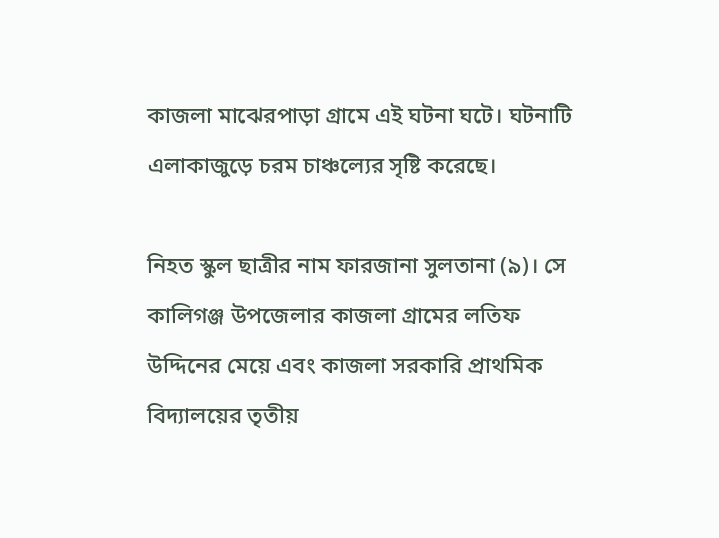কাজলা মাঝেরপাড়া গ্রামে এই ঘটনা ঘটে। ঘটনাটি এলাকাজুড়ে চরম চাঞ্চল্যের সৃষ্টি করেছে।

নিহত স্কুল ছাত্রীর নাম ফারজানা সুলতানা (৯)। সে কালিগঞ্জ উপজেলার কাজলা গ্রামের লতিফ উদ্দিনের মেয়ে এবং কাজলা সরকারি প্রাথমিক বিদ্যালয়ের তৃতীয়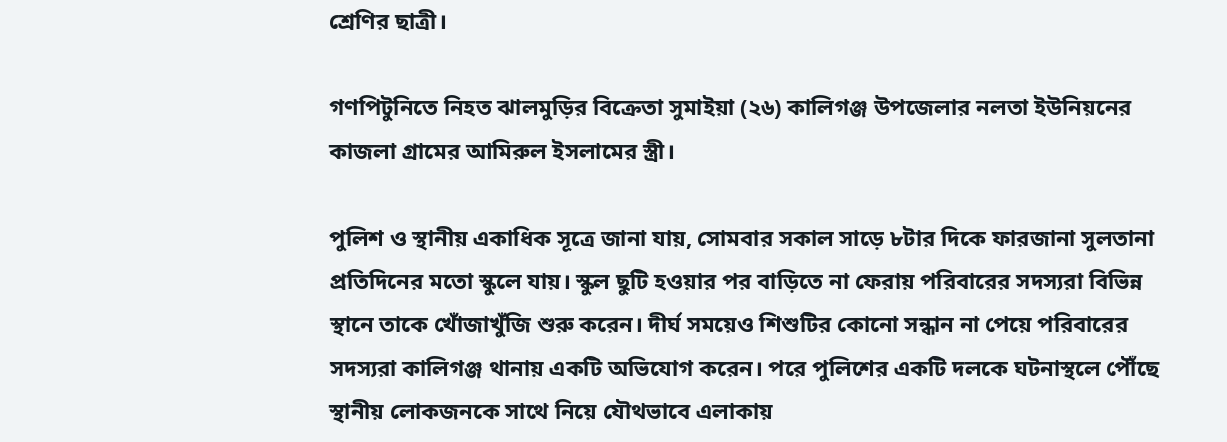শ্রেণির ছাত্রী।

গণপিটুনিতে নিহত ঝালমুড়ির বিক্রেতা সুমাইয়া (২৬) কালিগঞ্জ উপজেলার নলতা ইউনিয়নের  কাজলা গ্রামের আমিরুল ইসলামের স্ত্রী।

পুলিশ ও স্থানীয় একাধিক সূত্রে জানা যায়, সোমবার সকাল সাড়ে ৮টার দিকে ফারজানা সুলতানা প্রতিদিনের মতো স্কুলে যায়। স্কুল ছুটি হওয়ার পর বাড়িতে না ফেরায় পরিবারের সদস্যরা বিভিন্ন স্থানে তাকে খোঁজাখুঁজি শুরু করেন। দীর্ঘ সময়েও শিশুটির কোনো সন্ধান না পেয়ে পরিবারের সদস্যরা কালিগঞ্জ থানায় একটি অভিযোগ করেন। পরে পুলিশের একটি দলকে ঘটনাস্থলে পৌঁছে স্থানীয় লোকজনকে সাথে নিয়ে যৌথভাবে এলাকায়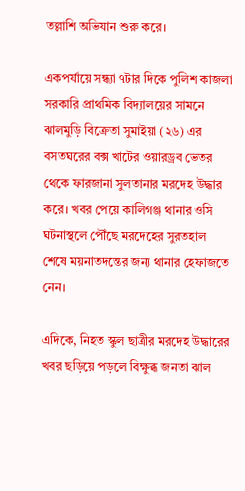তল্লাশি অভিযান শুরু করে।

একপর্যায়ে সন্ধ্যা ৭টার দিকে পুলিশ কাজলা সরকারি প্রাথমিক বিদ্যালয়ের সামনে ঝালমুড়ি বিক্রেতা সুমাইয়া (২৬) এর বসতঘরের বক্স খাটের ওয়ারড্রব ভেতর থেকে ফারজানা সুলতানার মরদেহ উদ্ধার করে। খবর পেয়ে কালিগঞ্জ থানার ওসি ঘটনাস্থলে পৌঁছে মরদেহের সুরতহাল শেষে ময়নাতদন্তের জন্য থানার হেফাজতে নেন।

এদিকে, নিহত স্কুল ছাত্রীর মরদেহ উদ্ধারের খবর ছড়িয়ে পড়লে বিক্ষুব্ধ জনতা ঝাল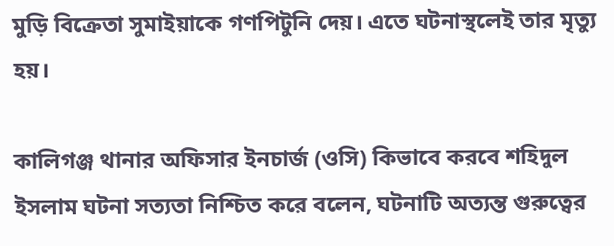মুড়ি বিক্রেতা সুমাইয়াকে গণপিটুনি দেয়। এতে ঘটনাস্থলেই তার মৃত্যু হয়।

কালিগঞ্জ থানার অফিসার ইনচার্জ (ওসি) কিভাবে করবে শহিদুল ইসলাম ঘটনা সত্যতা নিশ্চিত করে বলেন, ঘটনাটি অত্যন্ত গুরুত্বের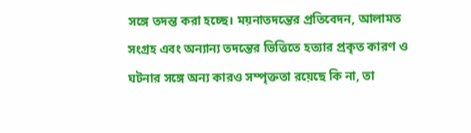সঙ্গে তদন্ত করা হচ্ছে। ময়নাতদন্তের প্রতিবেদন, আলামত সংগ্রহ এবং অন্যান্য তদন্তের ভিত্তিতে হত্যার প্রকৃত কারণ ও ঘটনার সঙ্গে অন্য কারও সম্পৃক্ততা রয়েছে কি না, তা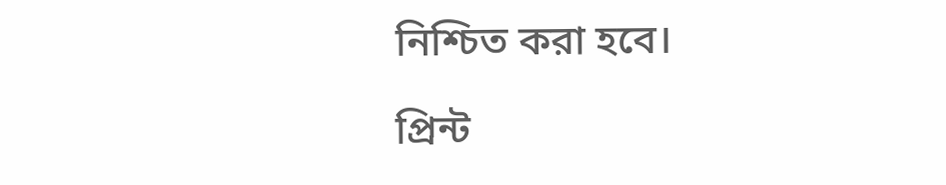নিশ্চিত করা হবে।

প্রিন্ট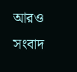আরও সংবাদ